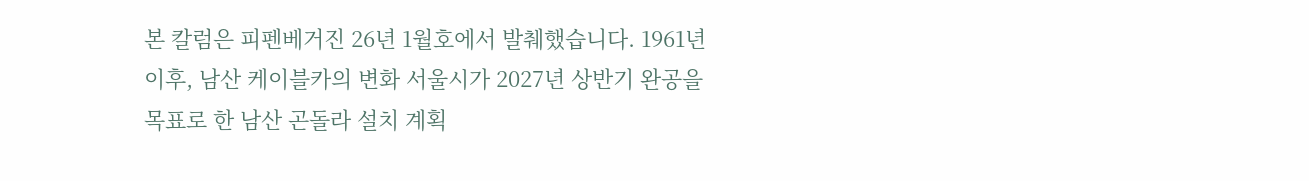본 칼럼은 피펜베거진 26년 1월호에서 발췌했습니다. 1961년 이후, 남산 케이블카의 변화 서울시가 2027년 상반기 완공을 목표로 한 남산 곤돌라 설치 계획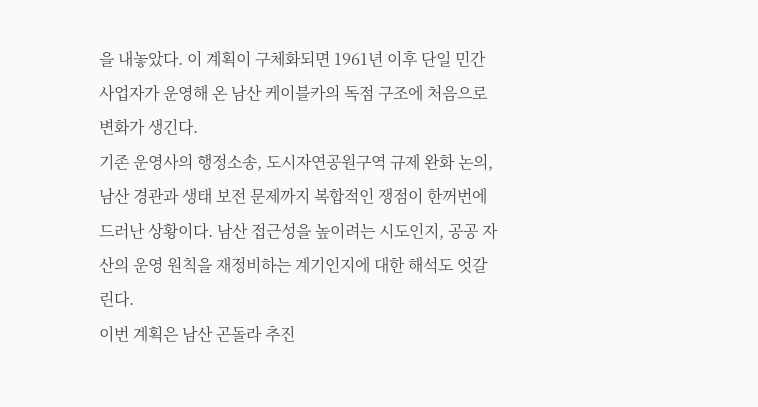을 내놓았다. 이 계획이 구체화되면 1961년 이후 단일 민간 사업자가 운영해 온 남산 케이블카의 독점 구조에 처음으로 변화가 생긴다.
기존 운영사의 행정소송, 도시자연공원구역 규제 완화 논의, 남산 경관과 생태 보전 문제까지 복합적인 쟁점이 한꺼번에 드러난 상황이다. 남산 접근성을 높이려는 시도인지, 공공 자산의 운영 원칙을 재정비하는 계기인지에 대한 해석도 엇갈린다.
이번 계획은 남산 곤돌라 추진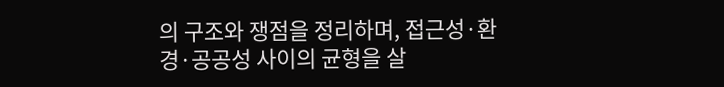의 구조와 쟁점을 정리하며, 접근성·환경·공공성 사이의 균형을 살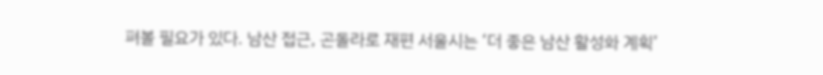펴볼 필요가 있다. 남산 접근, 곤돌라로 재편 서울시는 ‘더 좋은 남산 활성화 계획’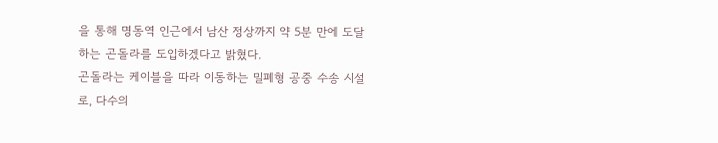을 통해 명동역 인근에서 남산 정상까지 약 5분 만에 도달하는 곤돌라를 도입하겠다고 밝혔다.
곤돌라는 케이블을 따라 이동하는 밀폐형 공중 수송 시설로, 다수의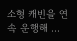소형 캐빈을 연속 운행해 ...